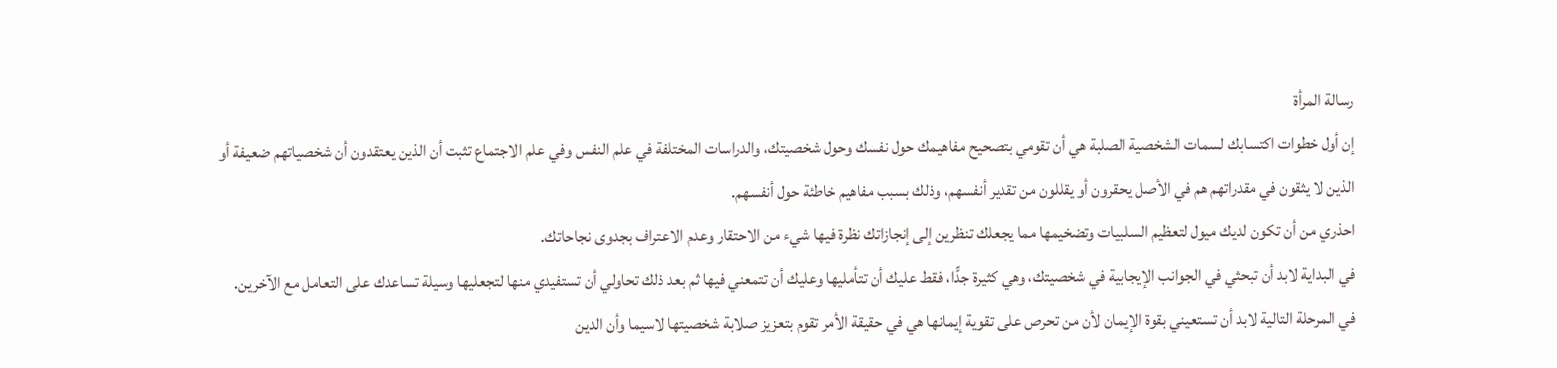رسالة المرأة
إن أول خطوات اكتسابك لسمات الشخصية الصلبة هي أن تقومي بتصحيح مفاهيمك حول نفسك وحول شخصيتك، والدراسات المختلفة في علم النفس وفي علم الاجتماع تثبت أن الذين يعتقدون أن شخصياتهم ضعيفة أو الذين لا يثقون في مقدراتهم هم في الأصل يحقرون أو يقللون من تقدير أنفسهم، وذلك بسبب مفاهيم خاطئة حول أنفسهم.
احذري من أن تكون لديك ميول لتعظيم السلبيات وتضخيمها مما يجعلك تنظرين إلى إنجازاتك نظرة فيها شيء من الاحتقار وعدم الاعتراف بجدوى نجاحاتك.
في البداية لابد أن تبحثي في الجوانب الإيجابية في شخصيتك، وهي كثيرة جدًّا، فقط عليك أن تتأمليها وعليك أن تتمعني فيها ثم بعد ذلك تحاولي أن تستفيدي منها لتجعليها وسيلة تساعدك على التعامل مع الآخرين.
في المرحلة التالية لابد أن تستعيني بقوة الإيمان لأن من تحرص على تقوية إيمانها هي في حقيقة الأمر تقوم بتعزيز صلابة شخصيتها لاسيما وأن الدين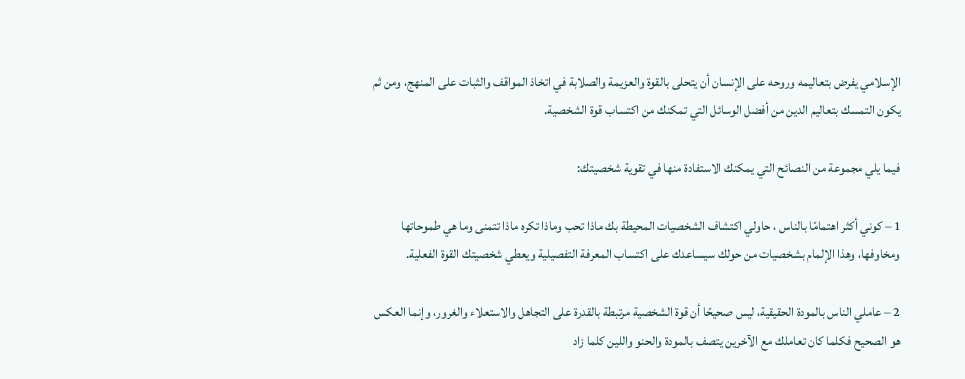الإسلامي يفرض بتعاليمه وروحه على الإنسان أن يتحلى بالقوة والعزيمة والصلابة في اتخاذ المواقف والثبات على المنهج، ومن ثم يكون التمسك بتعاليم الدين من أفضل الوسائل التي تمكنك من اكتساب قوة الشخصية.

فيما يلي مجموعة من النصائح التي يمكنك الاستفادة منها في تقوية شخصيتك:

1 – كوني أكثر اهتمامًا بالناس ، حاولي اكتشاف الشخصيات المحيطة بك ماذا تحب وماذا تكره ماذا تتمنى وما هي طموحاتها ومخاوفها، وهذا الإلمام بشخصيات من حولك سيساعدك على اكتساب المعرفة التفصيلية ويعطي شخصيتك القوة الفعلية.

2 – عاملي الناس بالمودة الحقيقية، ليس صحيحًا أن قوة الشخصية مرتبطة بالقدرة على التجاهل والاستعلاء والغرور، وإنما العكس هو الصحيح فكلما كان تعاملك مع الآخرين يتصف بالمودة والحنو واللين كلما زاد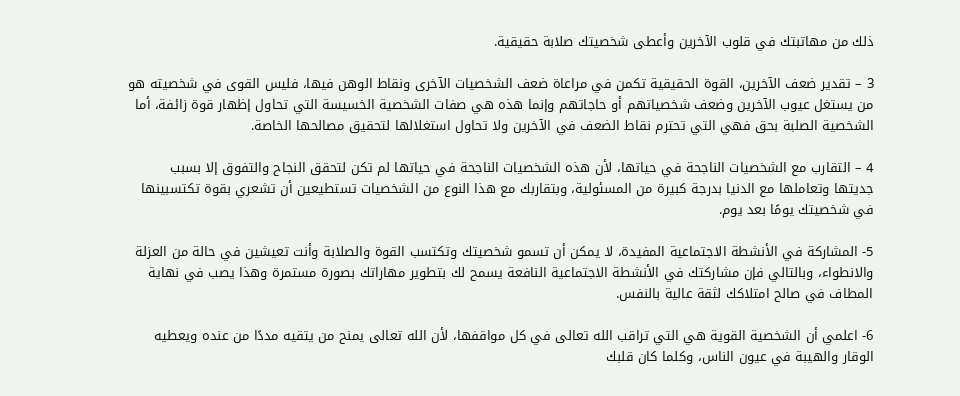ذلك من مهاتبتك في قلوب الآخرين وأعطى شخصيتك صلابة حقيقية.

3 – تقدير ضعف الآخرين، القوة الحقيقية تكمن في مراعاة ضعف الشخصيات الآخرى ونقاط الوهن فيها، فليس القوى في شخصيته هو من يستغل عيوب الآخرين وضعف شخصياتهم أو حاجاتهم وإنما هذه هي صفات الشخصية الخسيسة التي تحاول إظهار قوة زائفة، أما الشخصية الصلبة بحق فهي التي تحترم نقاط الضعف في الآخرين ولا تحاول استغلالها لتحقيق مصالحها الخاصة.

4 – التقارب مع الشخصيات الناجحة في حياتها، لأن هذه الشخصيات الناجحة في حياتها لم تكن لتحقق النجاح والتفوق إلا بسبب جديتها وتعاملها مع الدنيا بدرجة كبيرة من المسئولية، وبتقاربك مع هذا النوع من الشخصيات تستطيعين أن تشعري بقوة تكتسبينها في شخصيتك يومًا بعد يوم.

5- المشاركة في الأنشطة الاجتماعية المفيدة، لا يمكن أن تسمو شخصيتك وتكتسب القوة والصلابة وأنت تعيشين في حالة من العزلة والانطواء، وبالتالي فإن مشاركتك في الأنشطة الاجتماعية النافعة يسمح لك بتطوير مهاراتك بصورة مستمرة وهذا يصب في نهاية المطاف في صالح امتلاكك لثقة عالية بالنفس.

6- اعلمي أن الشخصية القوية هي التي تراقب الله تعالى في كل مواقفها، لأن الله تعالى يمنح من يتقيه مددًا من عنده ويعطيه الوقار والهيبة في عيون الناس، وكلما كان قلبك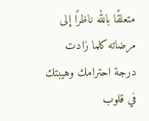متعلقًا بالله ناظرًا إلى مرضاته كلما زادت درجة احترامك وهيبتك في قلوب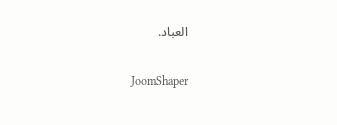العباد.

JoomShaper